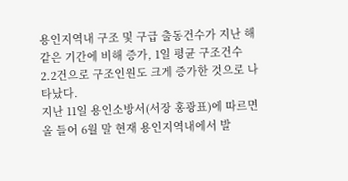용인지역내 구조 및 구급 출동건수가 지난 해 같은 기간에 비해 증가, 1일 평균 구조건수 2.2건으로 구조인원도 크게 증가한 것으로 나타났다.
지난 11일 용인소방서(서장 홍광표)에 따르면 올 들어 6월 말 현재 용인지역내에서 발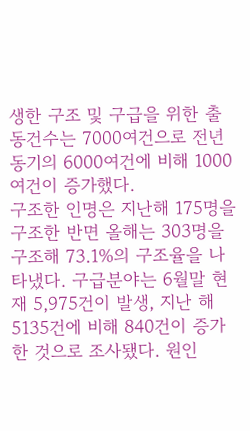생한 구조 및 구급을 위한 출동건수는 7000여건으로 전년 동기의 6000여건에 비해 1000여건이 증가했다.
구조한 인명은 지난해 175명을 구조한 반면 올해는 303명을 구조해 73.1%의 구조율을 나타냈다. 구급분야는 6월말 현재 5,975건이 발생, 지난 해 5135건에 비해 840건이 증가한 것으로 조사됐다. 원인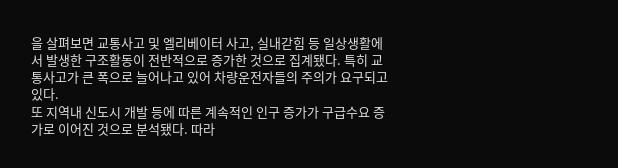을 살펴보면 교통사고 및 엘리베이터 사고, 실내갇힘 등 일상생활에서 발생한 구조활동이 전반적으로 증가한 것으로 집계됐다. 특히 교통사고가 큰 폭으로 늘어나고 있어 차량운전자들의 주의가 요구되고 있다.
또 지역내 신도시 개발 등에 따른 계속적인 인구 증가가 구급수요 증가로 이어진 것으로 분석됐다. 따라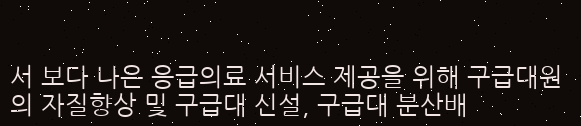서 보다 나은 응급의료 서비스 제공을 위해 구급대원의 자질향상 및 구급대 신설, 구급대 분산배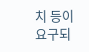치 등이 요구되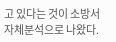고 있다는 것이 소방서자체분석으로 나왔다.